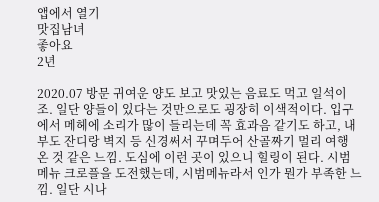앱에서 열기
맛집남녀
좋아요
2년

2020.07 방문 귀여운 양도 보고 맛있는 음료도 먹고 일석이조. 일단 양들이 있다는 것만으로도 굉장히 이색적이다. 입구에서 메헤에 소리가 많이 들리는데 꼭 효과음 같기도 하고, 내부도 잔디랑 벽지 등 신경써서 꾸며두어 산골짜기 멀리 여행 온 것 같은 느낌. 도심에 이런 곳이 있으니 힐링이 된다. 시범메뉴 크로플을 도전했는데, 시범메뉴라서 인가 뭔가 부족한 느낌. 일단 시나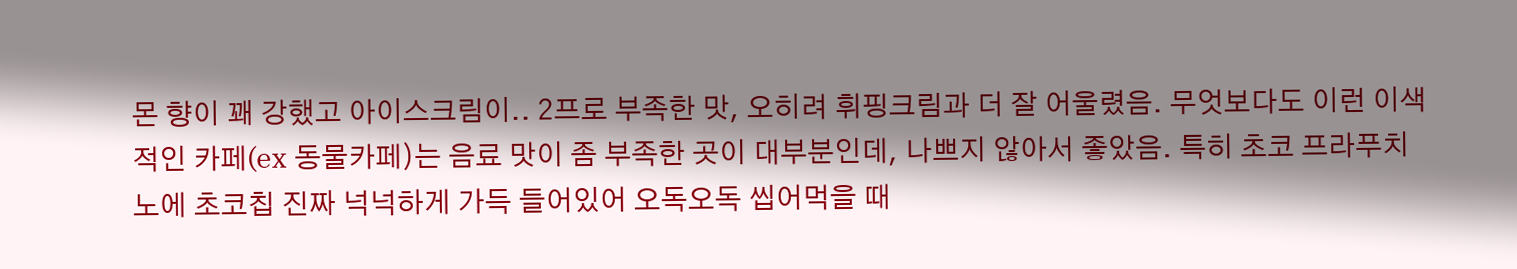몬 향이 꽤 강했고 아이스크림이.. 2프로 부족한 맛, 오히려 휘핑크림과 더 잘 어울렸음. 무엇보다도 이런 이색적인 카페(ex 동물카페)는 음료 맛이 좀 부족한 곳이 대부분인데, 나쁘지 않아서 좋았음. 특히 초코 프라푸치노에 초코칩 진짜 넉넉하게 가득 들어있어 오독오독 씹어먹을 때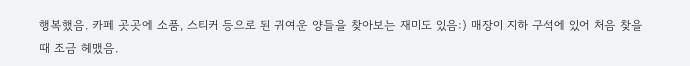행복했음. 카페 곳곳에 소품, 스티커 등으로 된 귀여운 양들을 찾아보는 재미도 있음:) 매장이 지하 구석에 있어 처음 찾을 때 조금 헤맸음.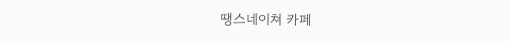땡스네이쳐 카페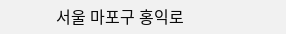서울 마포구 홍익로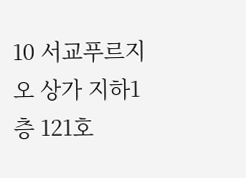10 서교푸르지오 상가 지하1층 121호